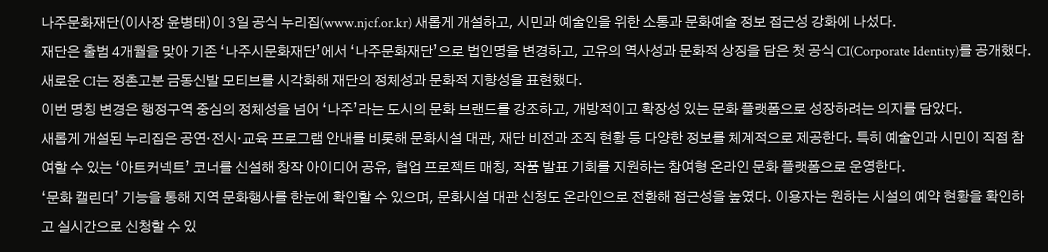나주문화재단(이사장 윤병태)이 3일 공식 누리집(www.njcf.or.kr) 새롭게 개설하고, 시민과 예술인을 위한 소통과 문화예술 정보 접근성 강화에 나섰다.
재단은 출범 4개월을 맞아 기존 ‘나주시문화재단’에서 ‘나주문화재단’으로 법인명을 변경하고, 고유의 역사성과 문화적 상징을 담은 첫 공식 CI(Corporate Identity)를 공개했다. 새로운 CI는 정촌고분 금동신발 모티브를 시각화해 재단의 정체성과 문화적 지향성을 표현했다.
이번 명칭 변경은 행정구역 중심의 정체성을 넘어 ‘나주’라는 도시의 문화 브랜드를 강조하고, 개방적이고 확장성 있는 문화 플랫폼으로 성장하려는 의지를 담았다.
새롭게 개설된 누리집은 공연·전시·교육 프로그램 안내를 비롯해 문화시설 대관, 재단 비전과 조직 현황 등 다양한 정보를 체계적으로 제공한다. 특히 예술인과 시민이 직접 참여할 수 있는 ‘아트커넥트’ 코너를 신설해 창작 아이디어 공유, 협업 프로젝트 매칭, 작품 발표 기회를 지원하는 참여형 온라인 문화 플랫폼으로 운영한다.
‘문화 캘린더’ 기능을 통해 지역 문화행사를 한눈에 확인할 수 있으며, 문화시설 대관 신청도 온라인으로 전환해 접근성을 높였다. 이용자는 원하는 시설의 예약 현황을 확인하고 실시간으로 신청할 수 있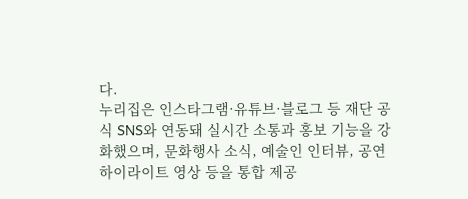다.
누리집은 인스타그램·유튜브·블로그 등 재단 공식 SNS와 연동돼 실시간 소통과 홍보 기능을 강화했으며, 문화행사 소식, 예술인 인터뷰, 공연 하이라이트 영상 등을 통합 제공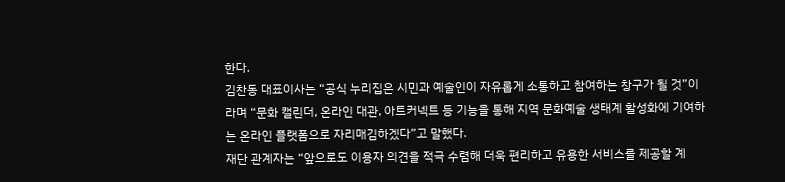한다.
김찬동 대표이사는 “공식 누리집은 시민과 예술인이 자유롭게 소통하고 참여하는 창구가 될 것”이라며 “문화 캘린더, 온라인 대관, 아트커넥트 등 기능을 통해 지역 문화예술 생태계 활성화에 기여하는 온라인 플랫폼으로 자리매김하겠다”고 말했다.
재단 관계자는 “앞으로도 이용자 의견을 적극 수렴해 더욱 편리하고 유용한 서비스를 제공할 계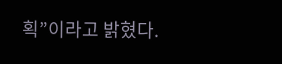획”이라고 밝혔다.